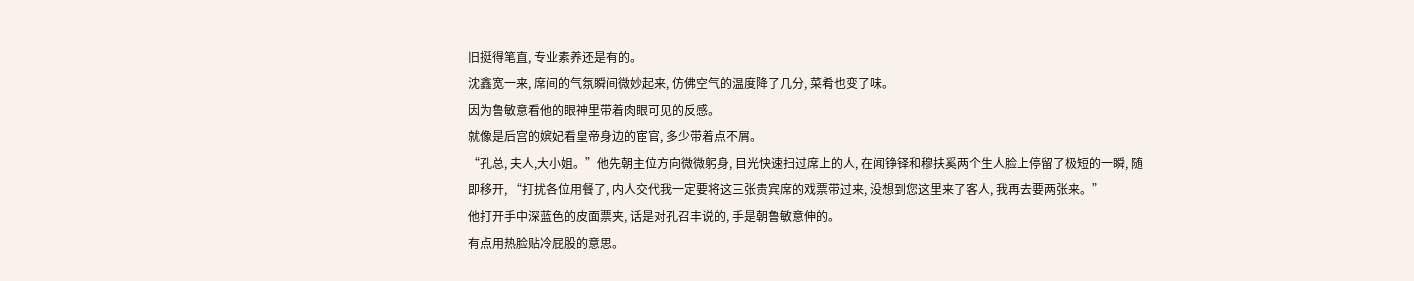旧挺得笔直, 专业素养还是有的。
沈鑫宽一来, 席间的气氛瞬间微妙起来, 仿佛空气的温度降了几分, 菜肴也变了味。
因为鲁敏意看他的眼神里带着肉眼可见的反感。
就像是后宫的嫔妃看皇帝身边的宦官, 多少带着点不屑。
“孔总, 夫人,大小姐。”他先朝主位方向微微躬身, 目光快速扫过席上的人, 在闻铮铎和穆扶奚两个生人脸上停留了极短的一瞬, 随即移开, “打扰各位用餐了, 内人交代我一定要将这三张贵宾席的戏票带过来, 没想到您这里来了客人, 我再去要两张来。”
他打开手中深蓝色的皮面票夹, 话是对孔召丰说的, 手是朝鲁敏意伸的。
有点用热脸贴冷屁股的意思。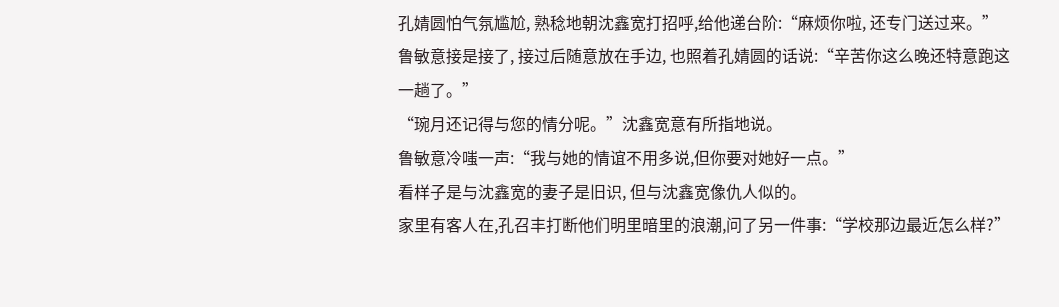孔婧圆怕气氛尴尬, 熟稔地朝沈鑫宽打招呼,给他递台阶:“麻烦你啦, 还专门送过来。”
鲁敏意接是接了, 接过后随意放在手边, 也照着孔婧圆的话说:“辛苦你这么晚还特意跑这一趟了。”
“琬月还记得与您的情分呢。”沈鑫宽意有所指地说。
鲁敏意冷嗤一声:“我与她的情谊不用多说,但你要对她好一点。”
看样子是与沈鑫宽的妻子是旧识, 但与沈鑫宽像仇人似的。
家里有客人在,孔召丰打断他们明里暗里的浪潮,问了另一件事:“学校那边最近怎么样?”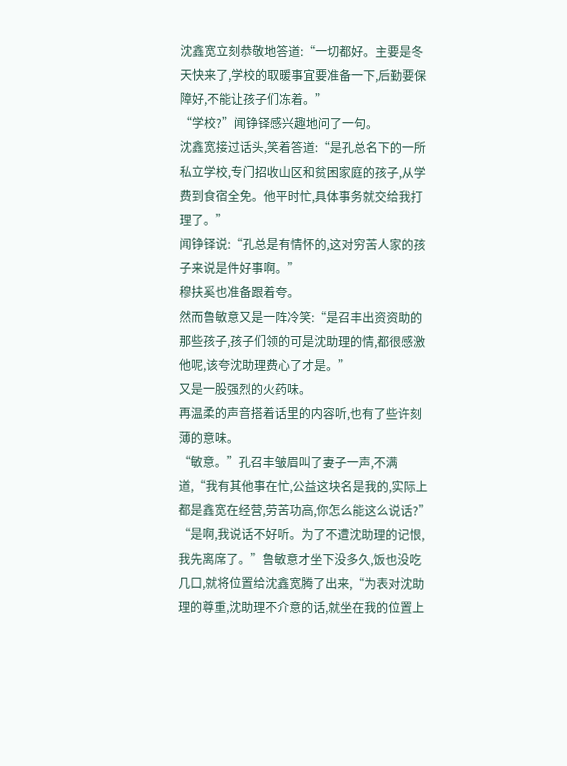沈鑫宽立刻恭敬地答道:“一切都好。主要是冬天快来了,学校的取暖事宜要准备一下,后勤要保障好,不能让孩子们冻着。”
“学校?”闻铮铎感兴趣地问了一句。
沈鑫宽接过话头,笑着答道:“是孔总名下的一所私立学校,专门招收山区和贫困家庭的孩子,从学费到食宿全免。他平时忙,具体事务就交给我打理了。”
闻铮铎说:“孔总是有情怀的,这对穷苦人家的孩子来说是件好事啊。”
穆扶奚也准备跟着夸。
然而鲁敏意又是一阵冷笑:“是召丰出资资助的那些孩子,孩子们领的可是沈助理的情,都很感激他呢,该夸沈助理费心了才是。”
又是一股强烈的火药味。
再温柔的声音搭着话里的内容听,也有了些许刻薄的意味。
“敏意。”孔召丰皱眉叫了妻子一声,不满道,“我有其他事在忙,公益这块名是我的,实际上都是鑫宽在经营,劳苦功高,你怎么能这么说话?”
“是啊,我说话不好听。为了不遭沈助理的记恨,我先离席了。”鲁敏意才坐下没多久,饭也没吃几口,就将位置给沈鑫宽腾了出来,“为表对沈助理的尊重,沈助理不介意的话,就坐在我的位置上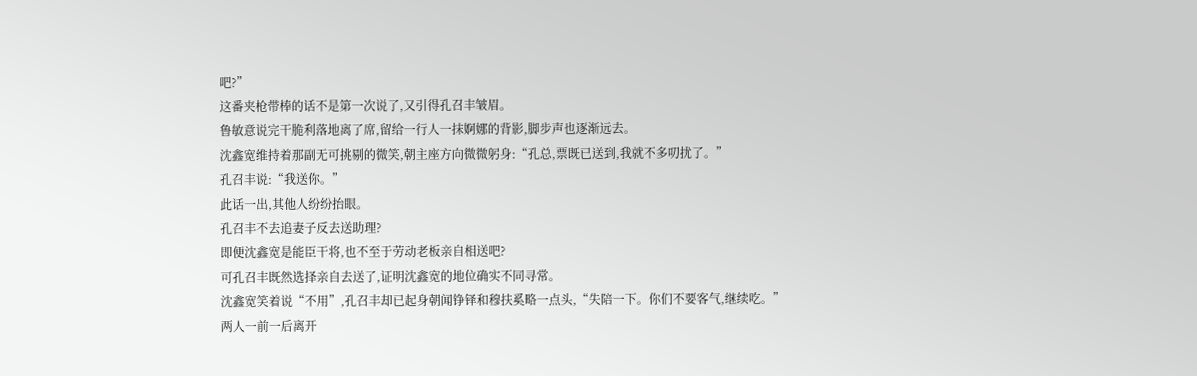吧?”
这番夹枪带棒的话不是第一次说了,又引得孔召丰皱眉。
鲁敏意说完干脆利落地离了席,留给一行人一抹婀娜的背影,脚步声也逐渐远去。
沈鑫宽维持着那副无可挑剔的微笑,朝主座方向微微躬身:“孔总,票既已送到,我就不多叨扰了。”
孔召丰说:“我送你。”
此话一出,其他人纷纷抬眼。
孔召丰不去追妻子反去送助理?
即便沈鑫宽是能臣干将,也不至于劳动老板亲自相送吧?
可孔召丰既然选择亲自去送了,证明沈鑫宽的地位确实不同寻常。
沈鑫宽笑着说“不用”,孔召丰却已起身朝闻铮铎和穆扶奚略一点头,“失陪一下。你们不要客气,继续吃。”
两人一前一后离开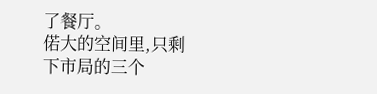了餐厅。
偌大的空间里,只剩下市局的三个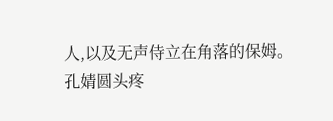人,以及无声侍立在角落的保姆。
孔婧圆头疼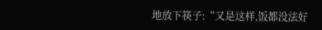地放下筷子:“又是这样,饭都没法好